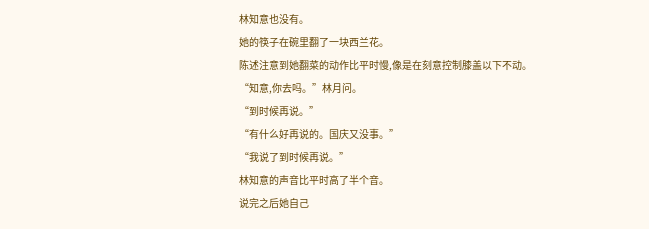林知意也没有。
她的筷子在碗里翻了一块西兰花。
陈述注意到她翻菜的动作比平时慢,像是在刻意控制膝盖以下不动。
“知意,你去吗。”林月问。
“到时候再说。”
“有什么好再说的。国庆又没事。”
“我说了到时候再说。”
林知意的声音比平时高了半个音。
说完之后她自己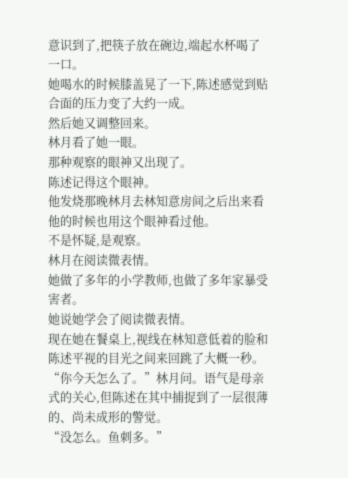意识到了,把筷子放在碗边,端起水杯喝了一口。
她喝水的时候膝盖晃了一下,陈述感觉到贴合面的压力变了大约一成。
然后她又调整回来。
林月看了她一眼。
那种观察的眼神又出现了。
陈述记得这个眼神。
他发烧那晚林月去林知意房间之后出来看他的时候也用这个眼神看过他。
不是怀疑,是观察。
林月在阅读微表情。
她做了多年的小学教师,也做了多年家暴受害者。
她说她学会了阅读微表情。
现在她在餐桌上,视线在林知意低着的脸和陈述平视的目光之间来回跳了大概一秒。
“你今天怎么了。”林月问。语气是母亲式的关心,但陈述在其中捕捉到了一层很薄的、尚未成形的警觉。
“没怎么。鱼刺多。”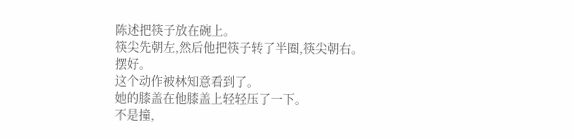陈述把筷子放在碗上。
筷尖先朝左,然后他把筷子转了半圈,筷尖朝右。
摆好。
这个动作被林知意看到了。
她的膝盖在他膝盖上轻轻压了一下。
不是撞,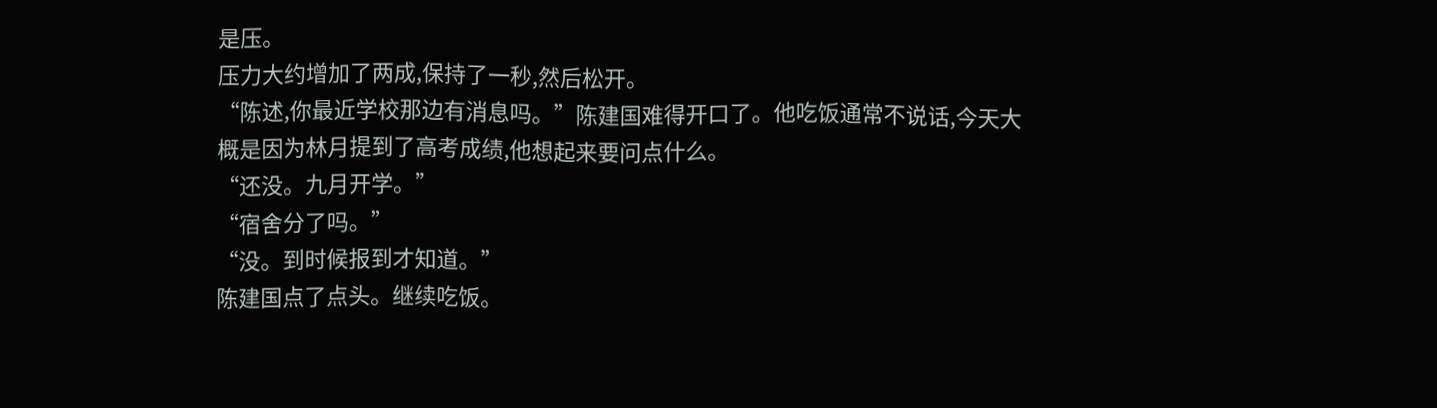是压。
压力大约增加了两成,保持了一秒,然后松开。
“陈述,你最近学校那边有消息吗。”陈建国难得开口了。他吃饭通常不说话,今天大概是因为林月提到了高考成绩,他想起来要问点什么。
“还没。九月开学。”
“宿舍分了吗。”
“没。到时候报到才知道。”
陈建国点了点头。继续吃饭。